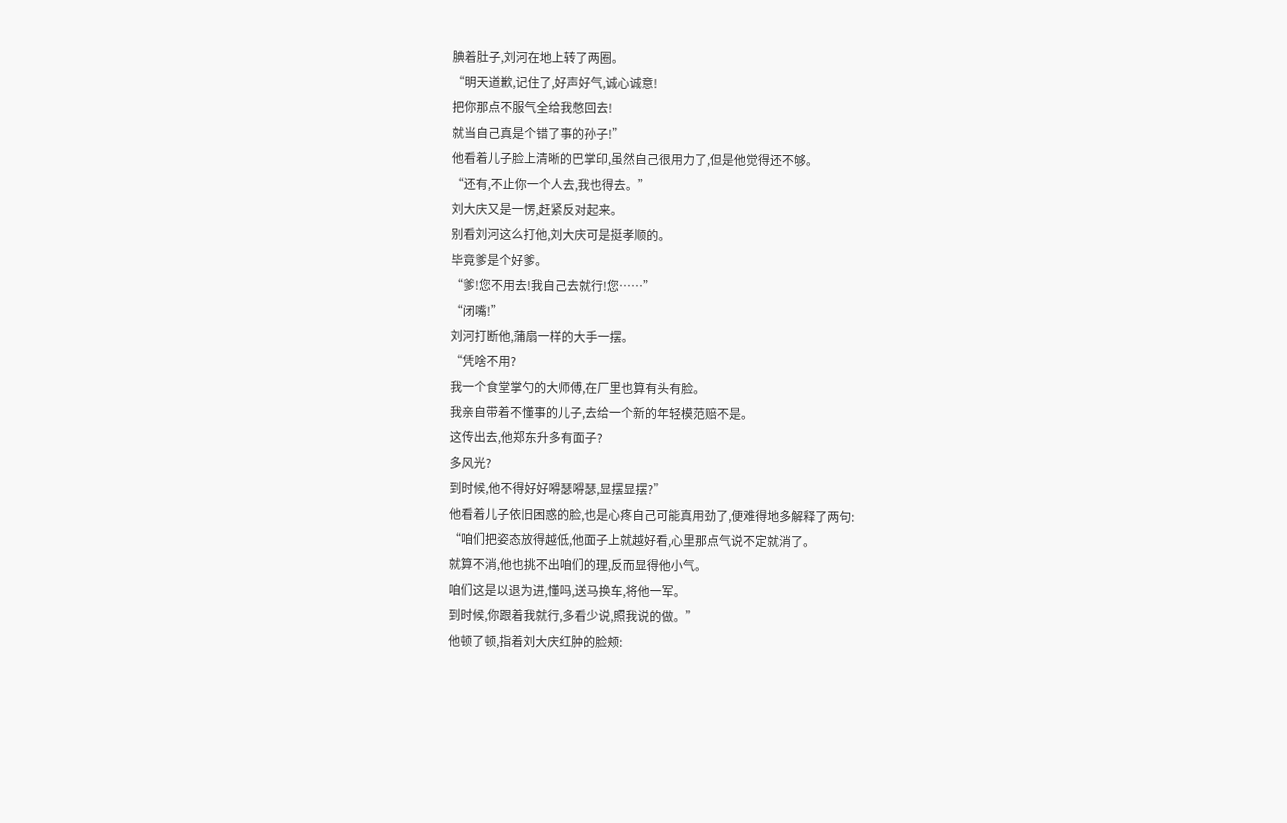腆着肚子,刘河在地上转了两圈。
“明天道歉,记住了,好声好气,诚心诚意!
把你那点不服气全给我憋回去!
就当自己真是个错了事的孙子!”
他看着儿子脸上清晰的巴掌印,虽然自己很用力了,但是他觉得还不够。
“还有,不止你一个人去,我也得去。”
刘大庆又是一愣,赶紧反对起来。
别看刘河这么打他,刘大庆可是挺孝顺的。
毕竟爹是个好爹。
“爹!您不用去!我自己去就行!您……”
“闭嘴!”
刘河打断他,蒲扇一样的大手一摆。
“凭啥不用?
我一个食堂掌勺的大师傅,在厂里也算有头有脸。
我亲自带着不懂事的儿子,去给一个新的年轻模范赔不是。
这传出去,他郑东升多有面子?
多风光?
到时候,他不得好好嘚瑟嘚瑟,显摆显摆?”
他看着儿子依旧困惑的脸,也是心疼自己可能真用劲了,便难得地多解释了两句:
“咱们把姿态放得越低,他面子上就越好看,心里那点气说不定就消了。
就算不消,他也挑不出咱们的理,反而显得他小气。
咱们这是以退为进,懂吗,送马换车,将他一军。
到时候,你跟着我就行,多看少说,照我说的做。”
他顿了顿,指着刘大庆红肿的脸颊: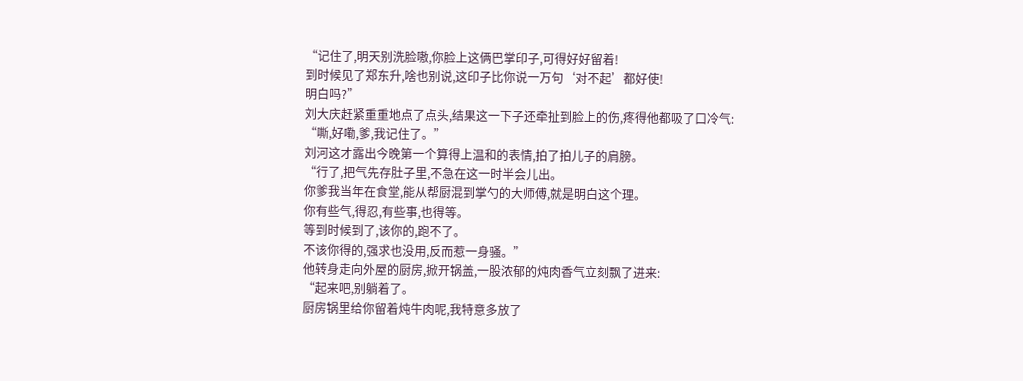“记住了,明天别洗脸嗷,你脸上这俩巴掌印子,可得好好留着!
到时候见了郑东升,啥也别说,这印子比你说一万句‘对不起’都好使!
明白吗?”
刘大庆赶紧重重地点了点头,结果这一下子还牵扯到脸上的伤,疼得他都吸了口冷气:
“嘶,好嘞,爹,我记住了。”
刘河这才露出今晚第一个算得上温和的表情,拍了拍儿子的肩膀。
“行了,把气先存肚子里,不急在这一时半会儿出。
你爹我当年在食堂,能从帮厨混到掌勺的大师傅,就是明白这个理。
你有些气,得忍,有些事,也得等。
等到时候到了,该你的,跑不了。
不该你得的,强求也没用,反而惹一身骚。”
他转身走向外屋的厨房,掀开锅盖,一股浓郁的炖肉香气立刻飘了进来:
“起来吧,别躺着了。
厨房锅里给你留着炖牛肉呢,我特意多放了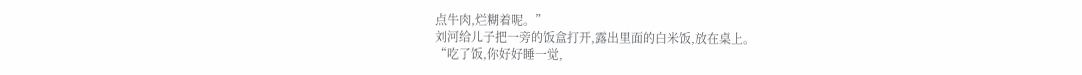点牛肉,烂糊着呢。”
刘河给儿子把一旁的饭盒打开,露出里面的白米饭,放在桌上。
“吃了饭,你好好睡一觉,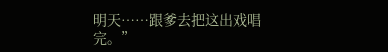明天……跟爹去把这出戏唱完。”